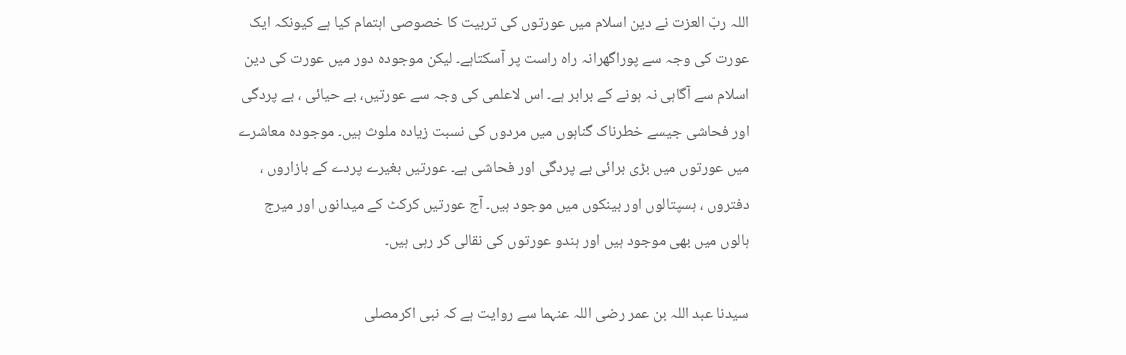اللہ ربّ العزت نے دین اسلام میں عورتوں کی تربیت کا خصوصی اہتمام کیا ہے کیونکہ ایک عورت کی وجہ سے پوراگھرانہ راہ راست پر آسکتاہے۔ لیکن موجودہ دور میں عورت کی دین اسلام سے آگاہی نہ ہونے کے برابر ہے۔ اس لاعلمی کی وجہ سے عورتیں، بے حیائی ، بے پردگی اور فحاشی جیسے خطرناک گناہوں میں مردوں کی نسبت زیادہ ملوث ہیں۔ موجودہ معاشرے میں عورتوں میں بڑی برائی بے پردگی اور فحاشی ہے۔ عورتیں بغیرے پردے کے بازاروں ، دفتروں ، ہسپتالوں اور بینکوں میں موجود ہیں۔ آج عورتیں کرکٹ کے میدانوں اور میرج ہالوں میں بھی موجود ہیں اور ہندو عورتوں کی نقالی کر رہی ہیں۔

سیدنا عبد اللہ بن عمر رضی اللہ عنہما سے روایت ہے کہ نبی اکرمصلی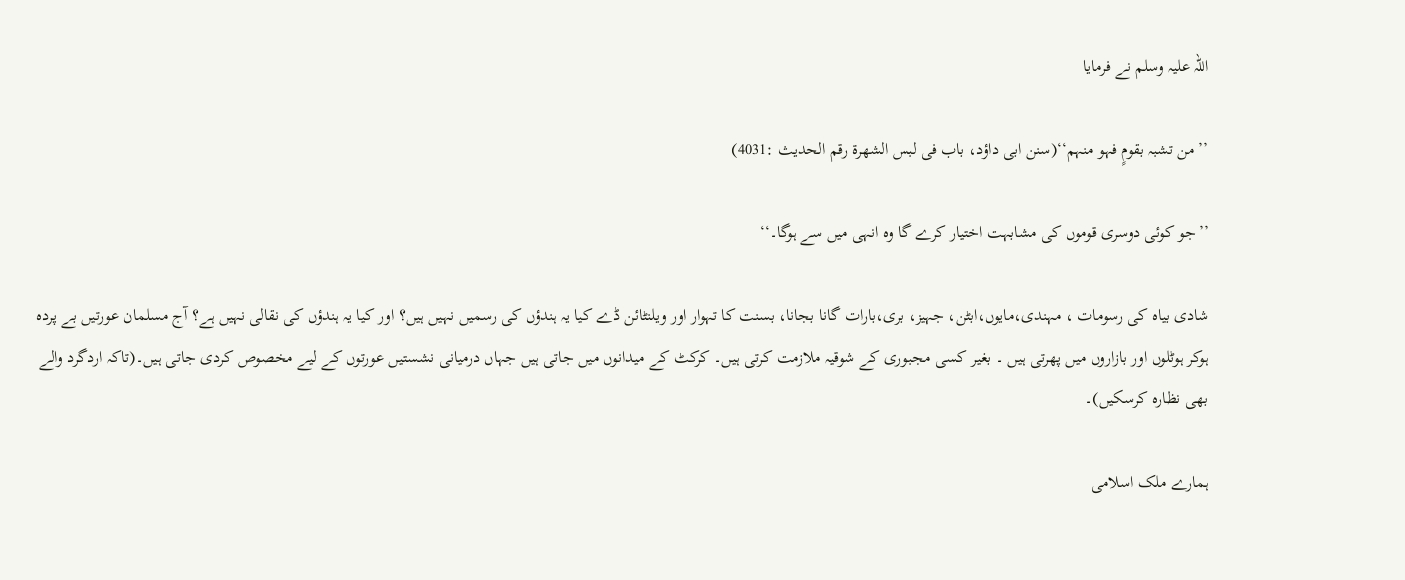اللہ علیہ وسلم نے فرمایا

’’ من تشبہ بقومٍ فہو منہم‘‘(سنن ابی داؤد، باب فی لبس الشھرۃ رقم الحدیث :4031)

’’جو کوئی دوسری قوموں کی مشابہت اختیار کرے گا وہ انہی میں سے ہوگا۔‘‘

شادی بیاہ کی رسومات ، مہندی،مایوں،ابٹن، جہیز، بری،بارات گانا بجانا، بسنت کا تہوار اور ویلنٹائن ڈے کیا یہ ہندؤں کی رسمیں نہیں ہیں؟ اور کیا یہ ہندؤں کی نقالی نہیں ہے؟ آج مسلمان عورتیں بے پردہ ہوکر ہوٹلوں اور بازاروں میں پھرتی ہیں ۔ بغیر کسی مجبوری کے شوقیہ ملازمت کرتی ہیں۔ کرکٹ کے میدانوں میں جاتی ہیں جہاں درمیانی نشستیں عورتوں کے لیے مخصوص کردی جاتی ہیں۔(تاکہ اردگرد والے بھی نظارہ کرسکیں)۔

ہمارے ملک اسلامی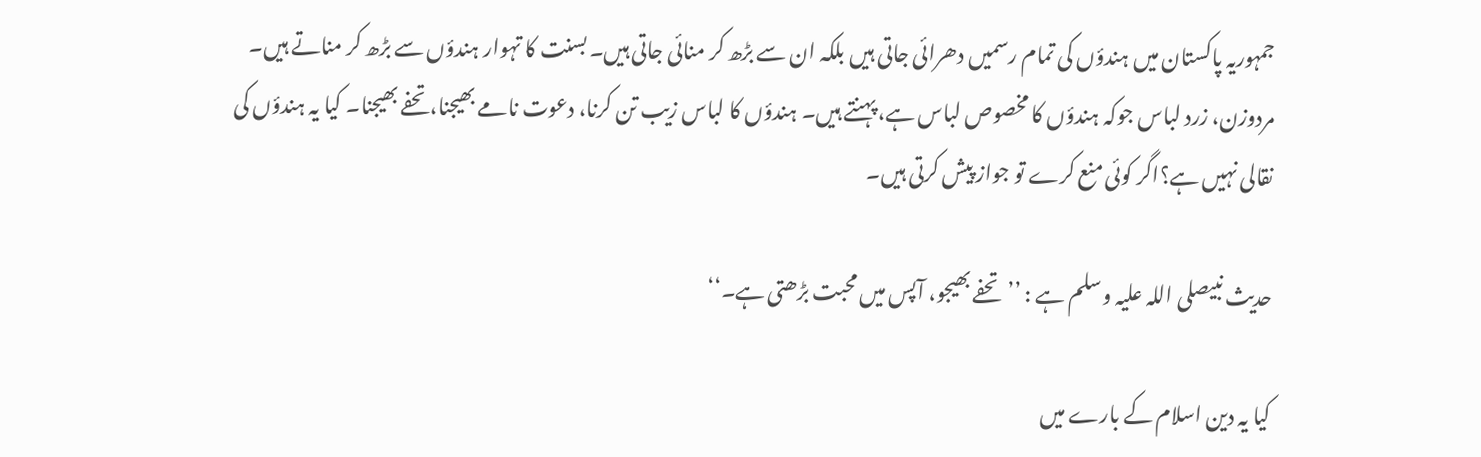جمہوریہ پاکستان میں ہندؤں کی تمام رسمیں دھرائی جاتی ہیں بلکہ ان سے بڑھ کر منائی جاتی ہیں۔ بسنت کا تہوار ہندؤں سے بڑھ کر مناتے ہیں۔ مردوزن، زرد لباس جوکہ ہندؤں کا مخصوص لباس ہے، پہنتے ہیں۔ ہندؤں کا لباس زیب تن کرنا، دعوت نامے بھیجنا، تحفے بھیجنا۔ کیا یہ ہندؤں کی نقالی نہیں ہے؟اگر کوئی منع کرے تو جواز پیش کرتی ہیں۔

حدیث نبیصلی اللہ علیہ وسلم ہے : ’’تحفے بھیجو، آپس میں محبت بڑھتی ہے۔‘‘

کیا یہ دین اسلام کے بارے میں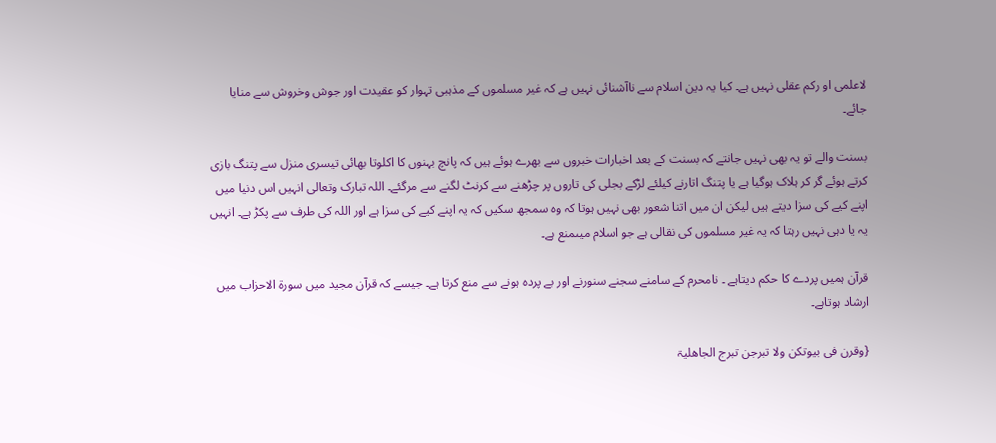لاعلمی او رکم عقلی نہیں ہے۔ کیا یہ دین اسلام سے ناآشنائی نہیں ہے کہ غیر مسلموں کے مذہبی تہوار کو عقیدت اور جوش وخروش سے منایا جائے۔

بسنت والے تو یہ بھی نہیں جانتے کہ بسنت کے بعد اخبارات خبروں سے بھرے ہوئے ہیں کہ پانچ بہنوں کا اکلوتا بھائی تیسری منزل سے پتنگ بازی کرتے ہوئے گر کر ہلاک ہوگیا ہے یا پتنگ اتارنے کیلئے لڑکے بجلی کی تاروں پر چڑھنے سے کرنٹ لگنے سے مرگئے۔ اللہ تبارک وتعالی انہیں اس دنیا میں اپنے کیے کی سزا دیتے ہیں لیکن ان میں اتنا شعور بھی نہیں ہوتا کہ وہ سمجھ سکیں کہ یہ اپنے کیے کی سزا ہے اور اللہ کی طرف سے پکڑ ہے۔ انہیں یہ یا دہی نہیں رہتا کہ یہ غیر مسلموں کی نقالی ہے جو اسلام میںمنع ہے۔

قرآن ہمیں پردے کا حکم دیتاہے ۔ نامحرم کے سامنے سجنے سنورنے اور بے پردہ ہونے سے منع کرتا ہے۔ جیسے کہ قرآن مجید میں سورۃ الاحزاب میں ارشاد ہوتاہے۔

{وقرن فی بیوتکن ولا تبرجن تبرج الجاھلیۃ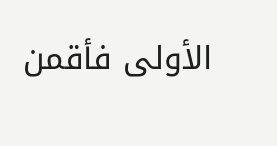الأولی فأقمن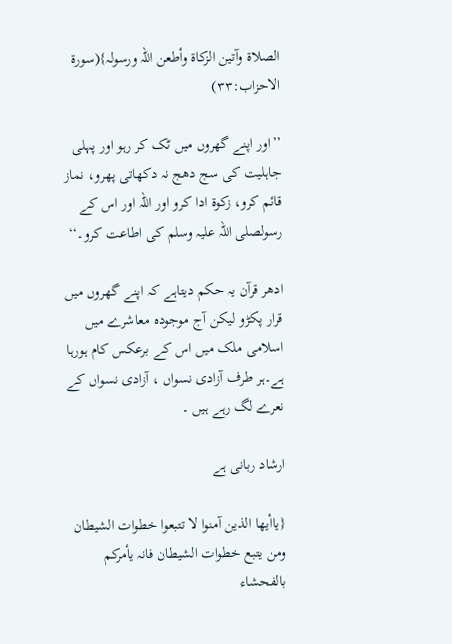الصلاۃ وآتین الزکاۃ وأطعن اللہ ورسولہ}(سورۃ الاحزاب:۳۳)

’’اور اپنے گھروں میں ٹک کر رہو اور پہلی جاہلیت کی سج دھج نہ دکھاتی پھرو، نماز قائم کرو، زکوۃ ادا کرو اور اللہ اور اس کے رسولصلی اللہ علیہ وسلم کی اطاعت کرو۔‘‘

ادھر قرآن یہ حکم دیتاہے کہ اپنے گھروں میں قرار پکڑو لیکن آج موجودہ معاشرے میں اسلامی ملک میں اس کے برعکس کام ہورہا ہے۔ہر طرف آزادی نسواں ، آزادی نسواں کے نعرے لگ رہے ہیں ۔

ارشاد ربانی ہے

{یاأیھا الذین آمنوا لا تتبعوا خطوات الشیطان ومن یتبع خطوات الشیطان فانہ یأمرکم بالفحشاء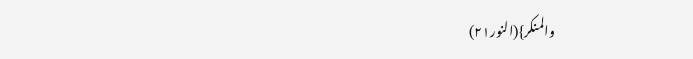والمنکر}(النور۲۱)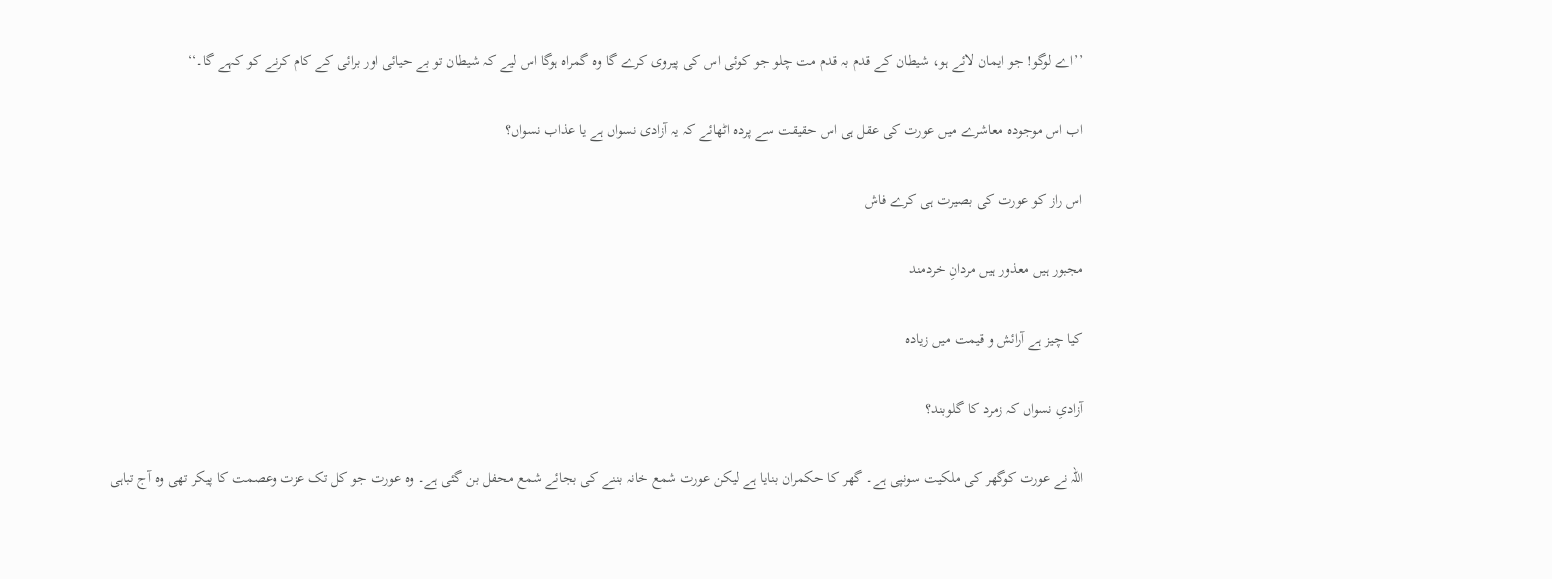’’اے لوگو! جو ایمان لائے ہو، شیطان کے قدم بہ قدم مت چلو جو کوئی اس کی پیروی کرے گا وہ گمراہ ہوگا اس لیے کہ شیطان تو بے حیائی اور برائی کے کام کرنے کو کہے گا۔‘‘

اب اس موجودہ معاشرے میں عورت کی عقل ہی اس حقیقت سے پردہ اٹھائے کہ یہ آزادی نسواں ہے یا عذاب نسواں؟

اس راز کو عورت کی بصیرت ہی کرے فاش

مجبور ہیں معذور ہیں مردانِ خردمند

کیا چیز ہے آرائش و قیمت میں زیادہ

آزادیِ نسواں کہ زمرد کا گلوبند؟

اللہ نے عورت کوگھر کی ملکیت سونپی ہے۔ گھر کا حکمران بنایا ہے لیکن عورت شمع خانہ بننے کی بجائے شمع محفل بن گئی ہے۔ وہ عورت جو کل تک عزت وعصمت کا پیکر تھی وہ آج تباہی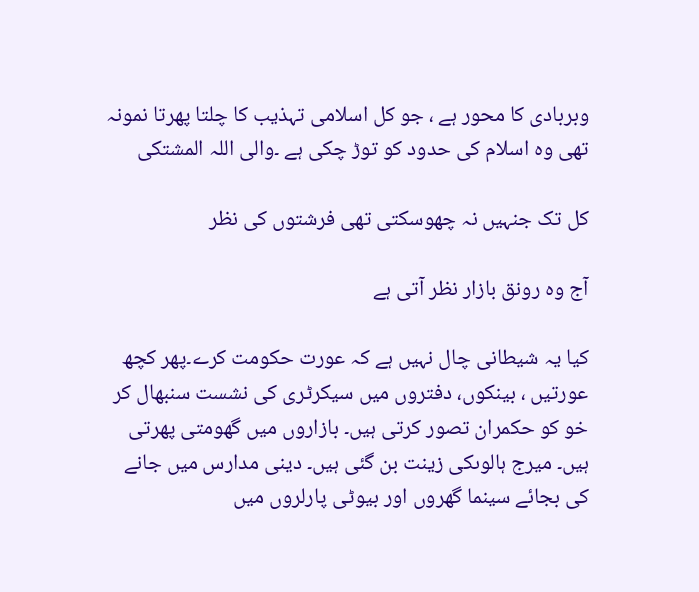وبربادی کا محور ہے ، جو کل اسلامی تہذیب کا چلتا پھرتا نمونہ تھی وہ اسلام کی حدود کو توڑ چکی ہے ۔والی اللہ المشتکی

کل تک جنہیں نہ چھوسکتی تھی فرشتوں کی نظر

آج وہ رونق بازار نظر آتی ہے

کیا یہ شیطانی چال نہیں ہے کہ عورت حکومت کرے۔پھر کچھ عورتیں ، بینکوں، دفتروں میں سیکرٹری کی نشست سنبھال کر خو کو حکمران تصور کرتی ہیں۔ بازاروں میں گھومتی پھرتی ہیں۔ میرج ہالوںکی زینت بن گئی ہیں۔ دینی مدارس میں جانے کی بجائے سینما گھروں اور بیوٹی پارلروں میں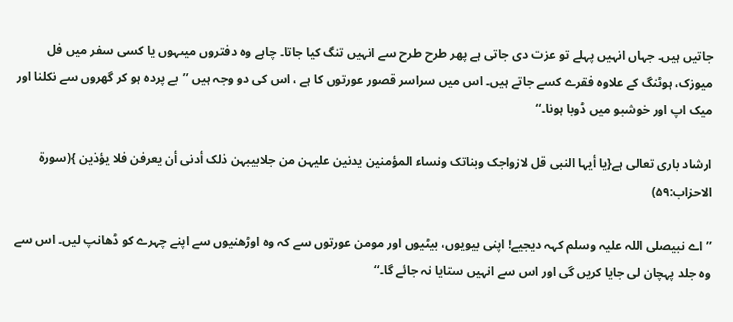جاتیں ہیں۔ جہاں انہیں پہلے تو عزت دی جاتی ہے پھر طرح طرح سے انہیں تنگ کیا جاتا۔ چاہے وہ دفتروں میںہوں یا کسی سفر میں فل میوزک، ہوٹنگ کے علاوہ فقرے کسے جاتے ہیں۔ اس میں سراسر قصور عورتوں کا ہے ، اس کی دو وجہ ہیں ’’بے پردہ ہو کر گھروں سے نکلنا اور میک اپ اور خوشبو میں ڈوبا ہونا۔‘‘

ارشاد باری تعالی ہے{یا أیہا النبی قل لازواجک وبناتک ونساء المؤمنین یدنین علیہن من جلابیبہن ذلک أدنی أن یعرفن فلا یؤذین }(سورۃ الاحزاب:۵۹)

’’ اے نبیصلی اللہ علیہ وسلم کہہ دیجیے! اپنی بیویوں، بیٹیوں اور مومن عورتوں سے کہ وہ اوڑھنیوں سے اپنے چہرے کو ڈھانپ لیں۔ اس سے وہ جلد پہچان لی جایا کریں گی اور اس سے انہیں ستایا نہ جائے گا۔‘‘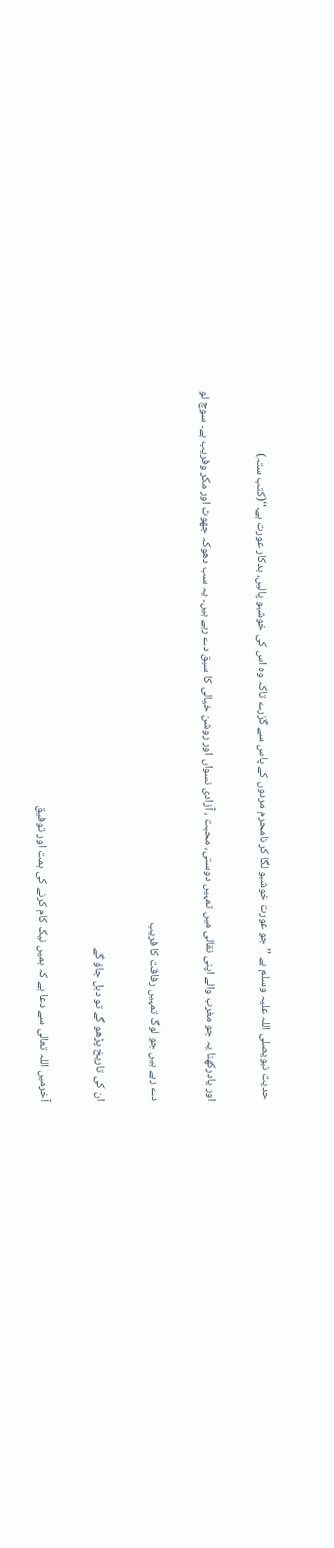حدیث نبویصلی اللہ علیہ وسلم ہے ’’جو عورت خوشبو لگا کر نامحرم مردوں کے پاس سے گزرے تاکہ وہ اس کی خوشبو پالیں، بدکار عورت ہے۔‘‘(کتب ستہ)

اور یادرکھنا یہ جو مغرب والے اپنی نقالی میں تمہیں دوستی، محبت ، آزادی نسواں اور روشن خیالی کا سبق دے رہے ہیں۔ یہ سب دھوکہ جھوٹ اور مکر وفریب ہے۔ سوچ لو

دے رہے ہیں جو لوگ تمہیں رفاقت کا فریب

ان کی تاریخ پڑھو گے تو دہل جاؤ گے

آخرمیں اللہ تعالی سے دعا ہے کہ ہمیں نیک کام کرنے کی ہمت اور توفیق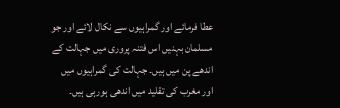عطا فرمائے اور گمراہیوں سے نکال لائے اور جو مسلمان بہنیں اس فتنہ پروری میں جہالت کے اندھے پن میں ہیں۔ جہالت کی گمراہیوں میں اور مغرب کی تقلید میں اندھی ہورہی ہیں۔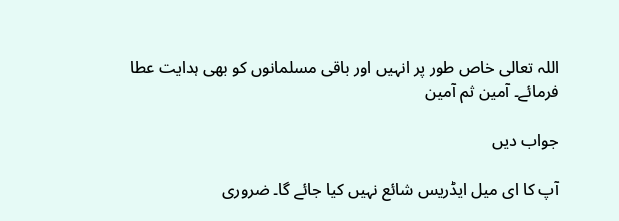اللہ تعالی خاص طور پر انہیں اور باقی مسلمانوں کو بھی ہدایت عطا فرمائے۔ آمین ثم آمین

جواب دیں

آپ کا ای میل ایڈریس شائع نہیں کیا جائے گا۔ ضروری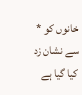خانوں کو * سے نشان زد کیا گیا ہے